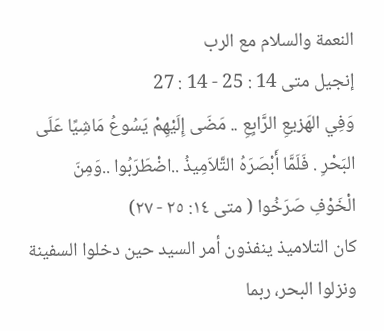النعمة والسلام مع الرب
إنجيل متى 14 : 25 - 14 : 27
وَفِي الهَزيعِ الرَّابِعِ .. مَضَى إِلَيْهِمْ يَسُوعُ مَاشِيًا عَلَى البَحْرِ . فَلَمَّا أَبْصَرَهُ التَّلاَمِيذُ ..اضْطَرَبُوا ..وَمِنَ الْخَوْفِ صَرَخُوا ( متى ١٤: ٢٥ - ٢٧)
كان التلاميذ ينفذون أمر السيد حين دخلوا السفينة ونزلوا البحر، ربما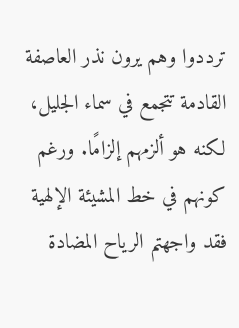ترددوا وهم يرون نذر العاصفة القادمة تتجمع في سماء الجليل، لكنه هو ألزمهم إلزامًا. ورغم كونهم في خط المشيئة الإلهية فقد واجهتم الرياح المضادة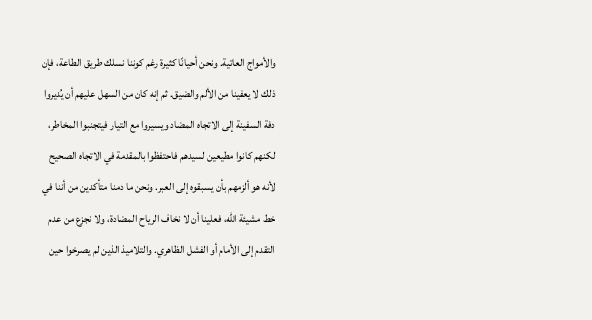والأمواج العاتية. ونحن أحيانًا كثيرة رغم كوننا نسلك طريق الطاعة، فإن ذلك لا يعفينا من الألم والضيق. ثم إنه كان من السهل عليهم أن يُديروا دفة السفينة إلى الاتجاه المضاد ويسيروا مع التيار فيتجنبوا المخاطر، لكنهم كانوا مطيعين لسيدهم فاحتفظوا بالمقدمة في الاتجاه الصحيح لأنه هو ألزمهم بأن يسبقوه إلى العبر. ونحن ما دمنا متأكدين من أننا في خط مشيئة الله، فعلينا أن لا نخاف الرياح المضادة، ولا نجزع من عدم التقدم إلى الأمام أو الفشل الظاهري. والتلاميذ الذين لم يصرخوا حين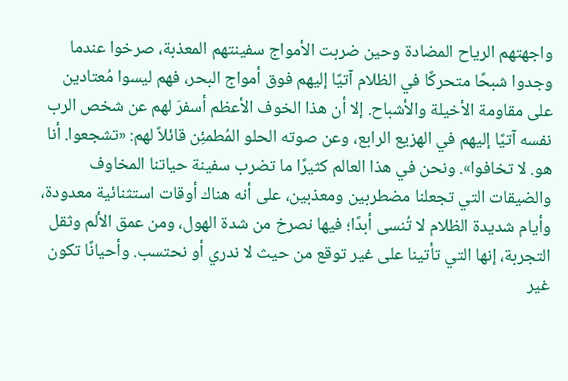واجهتهم الرياح المضادة وحين ضربت الأمواج سفينتهم المعذبة، صرخوا عندما وجدوا شبحًا متحركًا في الظلام آتيًا إليهم فوق أمواج البحر، فهم ليسوا مُعتادين على مقاومة الأخيلة والأشباح. إلا أن هذا الخوف الأعظم أسفرَ لهم عن شخص الرب نفسه آتيًا إليهم في الهزيع الرابع، وعن صوته الحلو المُطمئِن قائلاً لهم: «تشجعوا. أنا هو. لا تخافوا». ونحن في هذا العالم كثيرًا ما تضرب سفينة حياتنا المخاوف والضيقات التي تجعلنا مضطربين ومعذبين، على أنه هناك أوقات استثنائية معدودة، وأيام شديدة الظلام لا تُنسى أبدًا؛ فيها نصرخ من شدة الهول، ومن عمق الألم وثقل التجربة، إنها التي تأتينا على غير توقع من حيث لا ندري أو نحتسب. وأحيانًا تكون غير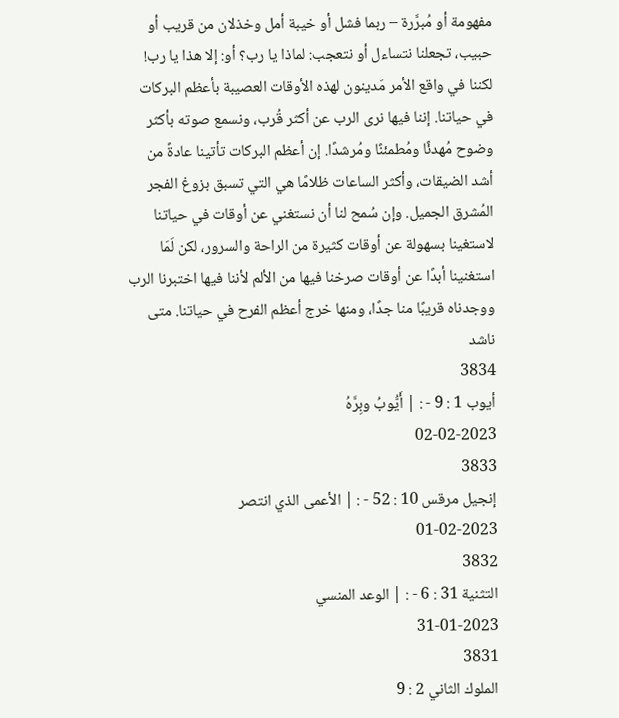مفهومة أو مُبرَّرة – ربما فشل أو خيبة أمل وخذلان من قريب أو حبيب، تجعلنا نتساءل أو نتعجب: لماذا يا رب؟ أو: إلا هذا يا رب! لكننا في واقع الأمر مَدينون لهذه الأوقات العصيبة بأعظم البركات في حياتنا. إننا فيها نرى الرب عن أكثر قُرب، ونسمع صوته بأكثر وضوح مُهدئًا ومُطمئنًا ومُرشدًا. إن أعظم البركات تأتينا عادةً من أشد الضيقات، وأكثر الساعات ظلامًا هي التي تسبق بزوغ الفجر المُشرق الجميل. وإن سُمح لنا أن نستغني عن أوقات في حياتنا لاستغينا بسهولة عن أوقات كثيرة من الراحة والسرور، لكن لَمَا استغنينا أبدًا عن أوقات صرخنا فيها من الألم لأننا فيها اختبرنا الرب ووجدناه قريبًا منا جدًا، ومنها خرج أعظم الفرح في حياتنا. متى ناشد
3834
أيوب 1 : 9 - : | أَيُّوبُ وبِرَّهُ
02-02-2023
3833
إنجيل مرقس 10 : 52 - : | الأعمى الذي انتصر
01-02-2023
3832
التثنية 31 : 6 - : | الوعد المنسي
31-01-2023
3831
الملوك الثاني 2 : 9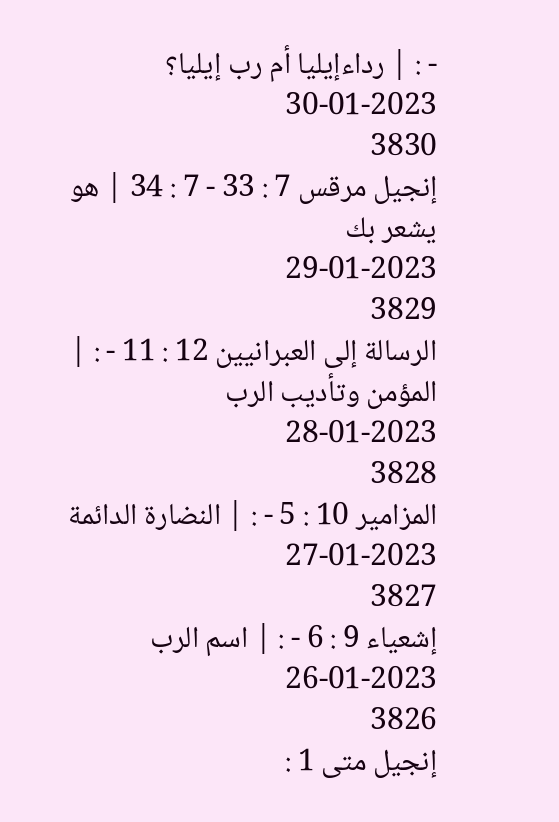- : | رداءإيليا أم رب إيليا؟
30-01-2023
3830
إنجيل مرقس 7 : 33 - 7 : 34 | هو يشعر بك
29-01-2023
3829
الرسالة إلى العبرانيين 12 : 11 - : | المؤمن وتأديب الرب
28-01-2023
3828
المزامير 10 : 5 - : | النضارة الدائمة
27-01-2023
3827
إشعياء 9 : 6 - : | اسم الرب
26-01-2023
3826
إنجيل متى 1 :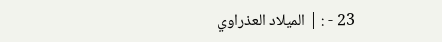23 - : | الميلاد العذراوي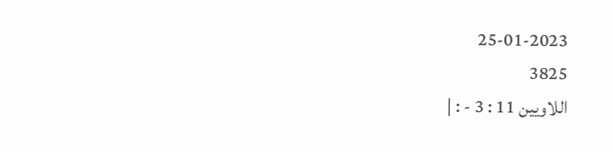25-01-2023
3825
اللاويين 11 : 3 - : |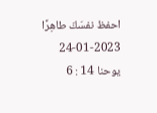احفظ نفسَكَ طاهِرًا
24-01-2023
يوحنا 14 : 6